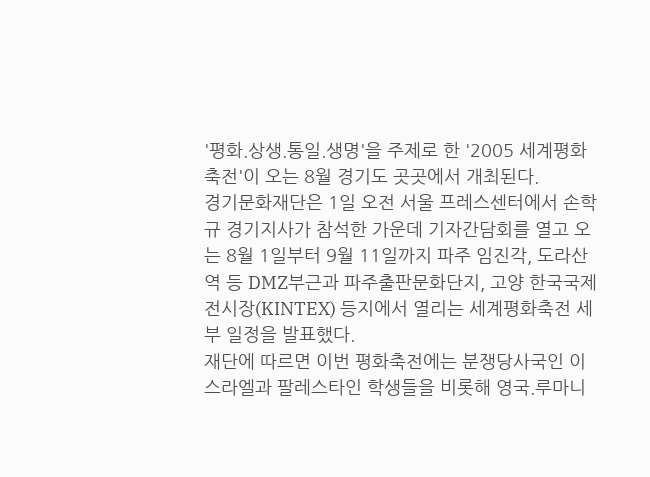'평화.상생.통일.생명'을 주제로 한 '2005 세계평화 축전'이 오는 8월 경기도 곳곳에서 개최된다.
경기문화재단은 1일 오전 서울 프레스센터에서 손학규 경기지사가 참석한 가운데 기자간담회를 열고 오는 8월 1일부터 9월 11일까지 파주 임진각, 도라산역 등 DMZ부근과 파주출판문화단지, 고양 한국국제전시장(KINTEX) 등지에서 열리는 세계평화축전 세부 일정을 발표했다.
재단에 따르면 이번 평화축전에는 분쟁당사국인 이스라엘과 팔레스타인 학생들을 비롯해 영국.루마니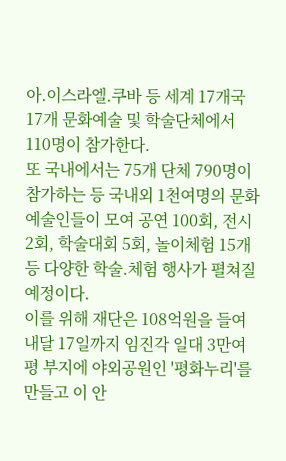아.이스라엘.쿠바 등 세계 17개국 17개 문화예술 및 학술단체에서 110명이 참가한다.
또 국내에서는 75개 단체 790명이 참가하는 등 국내외 1천여명의 문화예술인들이 모여 공연 100회, 전시 2회, 학술대회 5회, 놀이체험 15개 등 다양한 학술.체험 행사가 펼쳐질 예정이다.
이를 위해 재단은 108억원을 들여 내달 17일까지 임진각 일대 3만여평 부지에 야외공원인 '평화누리'를 만들고 이 안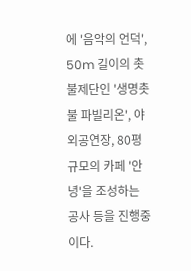에 '음악의 언덕', 50m 길이의 촛불제단인 '생명촛불 파빌리온', 야외공연장, 80평 규모의 카페 '안녕'을 조성하는 공사 등을 진행중이다.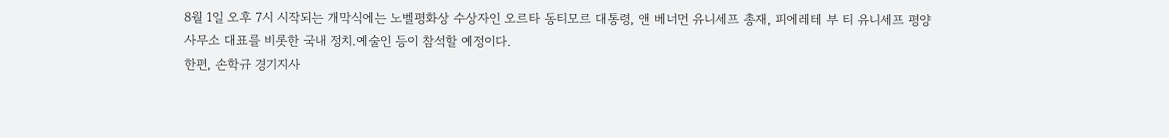8월 1일 오후 7시 시작되는 개막식에는 노벨평화상 수상자인 오르타 동티모르 대통령, 앤 베너먼 유니세프 총재, 피에레테 부 티 유니세프 평양사무소 대표를 비롯한 국내 정치.예술인 등이 참석할 예정이다.
한편, 손학규 경기지사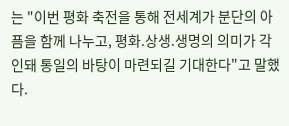는 "이번 평화 축전을 통해 전세계가 분단의 아픔을 함께 나누고, 평화.상생.생명의 의미가 각인돼 통일의 바탕이 마련되길 기대한다"고 말했다.